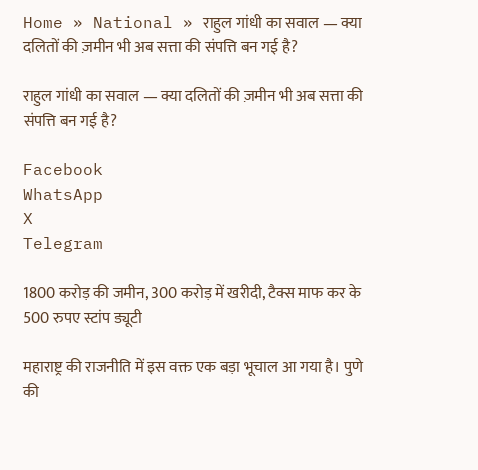Home » National » राहुल गांधी का सवाल — क्या दलितों की ज़मीन भी अब सत्ता की संपत्ति बन गई है?

राहुल गांधी का सवाल — क्या दलितों की ज़मीन भी अब सत्ता की संपत्ति बन गई है?

Facebook
WhatsApp
X
Telegram

1800 करोड़ की जमीन, 300 करोड़ में खरीदी, टैक्स माफ कर के 500 रुपए स्टांप ड्यूटी

महाराष्ट्र की राजनीति में इस वक्त एक बड़ा भूचाल आ गया है। पुणे की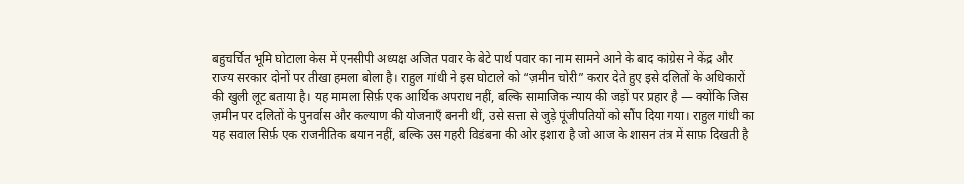बहुचर्चित भूमि घोटाला केस में एनसीपी अध्यक्ष अजित पवार के बेटे पार्थ पवार का नाम सामने आने के बाद कांग्रेस ने केंद्र और राज्य सरकार दोनों पर तीखा हमला बोला है। राहुल गांधी ने इस घोटाले को “ज़मीन चोरी” करार देते हुए इसे दलितों के अधिकारों की खुली लूट बताया है। यह मामला सिर्फ़ एक आर्थिक अपराध नहीं, बल्कि सामाजिक न्याय की जड़ों पर प्रहार है — क्योंकि जिस ज़मीन पर दलितों के पुनर्वास और कल्याण की योजनाएँ बननी थीं, उसे सत्ता से जुड़े पूंजीपतियों को सौंप दिया गया। राहुल गांधी का यह सवाल सिर्फ़ एक राजनीतिक बयान नहीं, बल्कि उस गहरी विडंबना की ओर इशारा है जो आज के शासन तंत्र में साफ़ दिखती है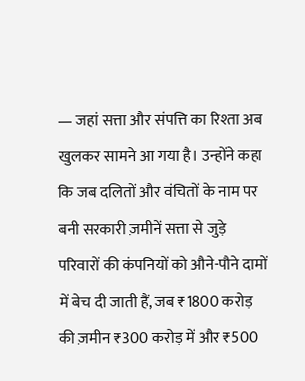— जहां सत्ता और संपत्ति का रिश्ता अब खुलकर सामने आ गया है। उन्होंने कहा कि जब दलितों और वंचितों के नाम पर बनी सरकारी ज़मीनें सत्ता से जुड़े परिवारों की कंपनियों को औने-पौने दामों में बेच दी जाती हैं, जब ₹1800 करोड़ की ज़मीन ₹300 करोड़ में और ₹500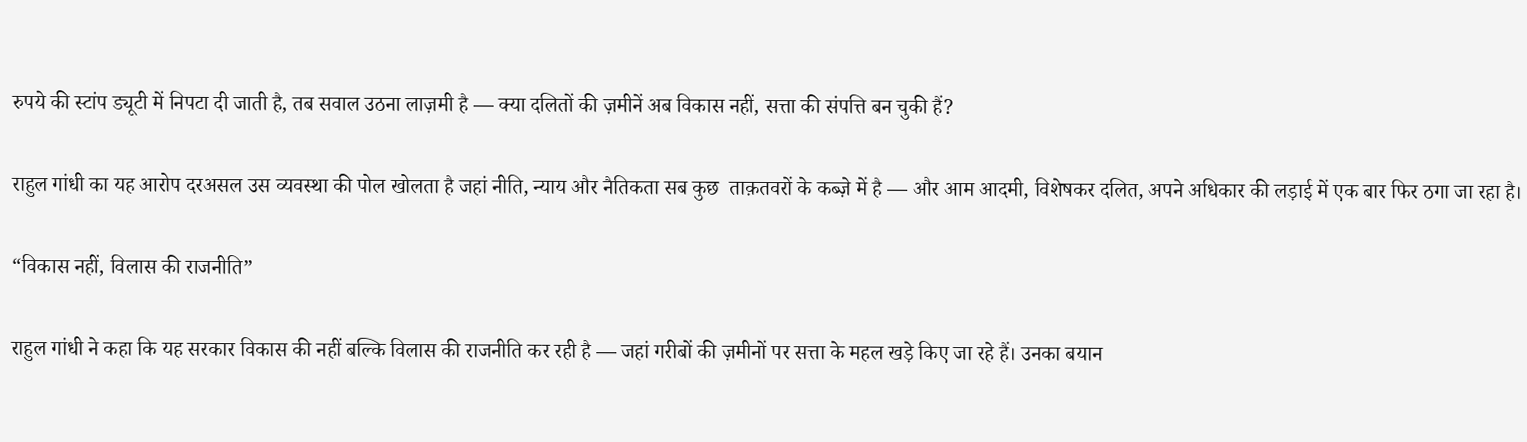रुपये की स्टांप ड्यूटी में निपटा दी जाती है, तब सवाल उठना लाज़मी है — क्या दलितों की ज़मीनें अब विकास नहीं, सत्ता की संपत्ति बन चुकी हैं?

राहुल गांधी का यह आरोप दरअसल उस व्यवस्था की पोल खोलता है जहां नीति, न्याय और नैतिकता सब कुछ  ताक़तवरों के कब्ज़े में है — और आम आदमी, विशेषकर दलित, अपने अधिकार की लड़ाई में एक बार फिर ठगा जा रहा है।

“विकास नहीं, विलास की राजनीति”

राहुल गांधी ने कहा कि यह सरकार विकास की नहीं बल्कि विलास की राजनीति कर रही है — जहां गरीबों की ज़मीनों पर सत्ता के महल खड़े किए जा रहे हैं। उनका बयान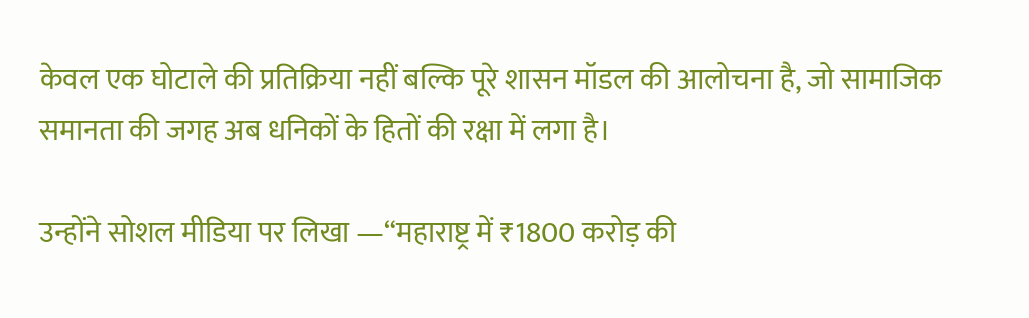केवल एक घोटाले की प्रतिक्रिया नहीं बल्कि पूरे शासन मॉडल की आलोचना है, जो सामाजिक समानता की जगह अब धनिकों के हितों की रक्षा में लगा है।

उन्होंने सोशल मीडिया पर लिखा —“महाराष्ट्र में ₹1800 करोड़ की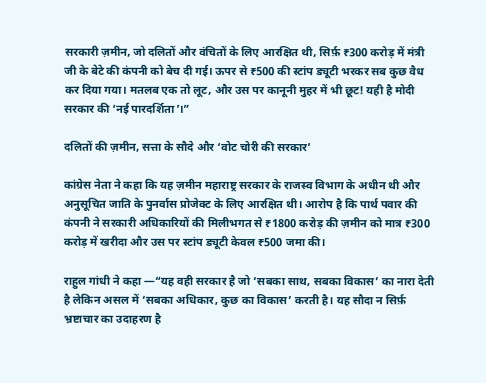सरकारी ज़मीन, जो दलितों और वंचितों के लिए आरक्षित थी, सिर्फ़ ₹300 करोड़ में मंत्री जी के बेटे की कंपनी को बेच दी गई। ऊपर से ₹500 की स्टांप ड्यूटी भरकर सब कुछ वैध कर दिया गया। मतलब एक तो लूट, और उस पर कानूनी मुहर में भी छूट! यही है मोदी सरकार की ‘नई पारदर्शिता’।”

दलितों की ज़मीन, सत्ता के सौदे और ‘वोट चोरी की सरकार’

कांग्रेस नेता ने कहा कि यह ज़मीन महाराष्ट्र सरकार के राजस्व विभाग के अधीन थी और अनुसूचित जाति के पुनर्वास प्रोजेक्ट के लिए आरक्षित थी। आरोप है कि पार्थ पवार की कंपनी ने सरकारी अधिकारियों की मिलीभगत से ₹1800 करोड़ की ज़मीन को मात्र ₹300 करोड़ में खरीदा और उस पर स्टांप ड्यूटी केवल ₹500 जमा की।

राहुल गांधी ने कहा —“यह वही सरकार है जो ‘सबका साथ, सबका विकास’ का नारा देती है लेकिन असल में ‘सबका अधिकार, कुछ का विकास’ करती है। यह सौदा न सिर्फ़ भ्रष्टाचार का उदाहरण है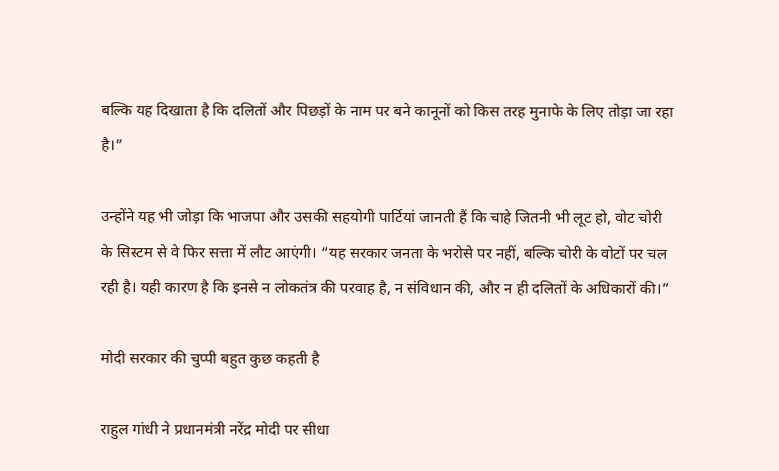बल्कि यह दिखाता है कि दलितों और पिछड़ों के नाम पर बने कानूनों को किस तरह मुनाफे के लिए तोड़ा जा रहा है।”

उन्होंने यह भी जोड़ा कि भाजपा और उसकी सहयोगी पार्टियां जानती हैं कि चाहे जितनी भी लूट हो, वोट चोरी के सिस्टम से वे फिर सत्ता में लौट आएंगी। “यह सरकार जनता के भरोसे पर नहीं, बल्कि चोरी के वोटों पर चल रही है। यही कारण है कि इनसे न लोकतंत्र की परवाह है, न संविधान की, और न ही दलितों के अधिकारों की।”

मोदी सरकार की चुप्पी बहुत कुछ कहती है

राहुल गांधी ने प्रधानमंत्री नरेंद्र मोदी पर सीधा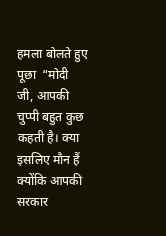हमला बोलते हुए पूछा  “मोदी जी, आपकी चुप्पी बहुत कुछ कहती है। क्या इसलिए मौन हैं क्योंकि आपकी सरकार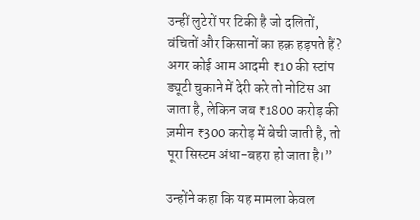उन्हीं लुटेरों पर टिकी है जो दलितों, वंचितों और किसानों का हक़ हड़पते हैं? अगर कोई आम आदमी ₹10 की स्टांप ड्यूटी चुकाने में देरी करे तो नोटिस आ जाता है, लेकिन जब ₹1800 करोड़ की ज़मीन ₹300 करोड़ में बेची जाती है, तो पूरा सिस्टम अंधा-बहरा हो जाता है।”

उन्होंने कहा कि यह मामला केवल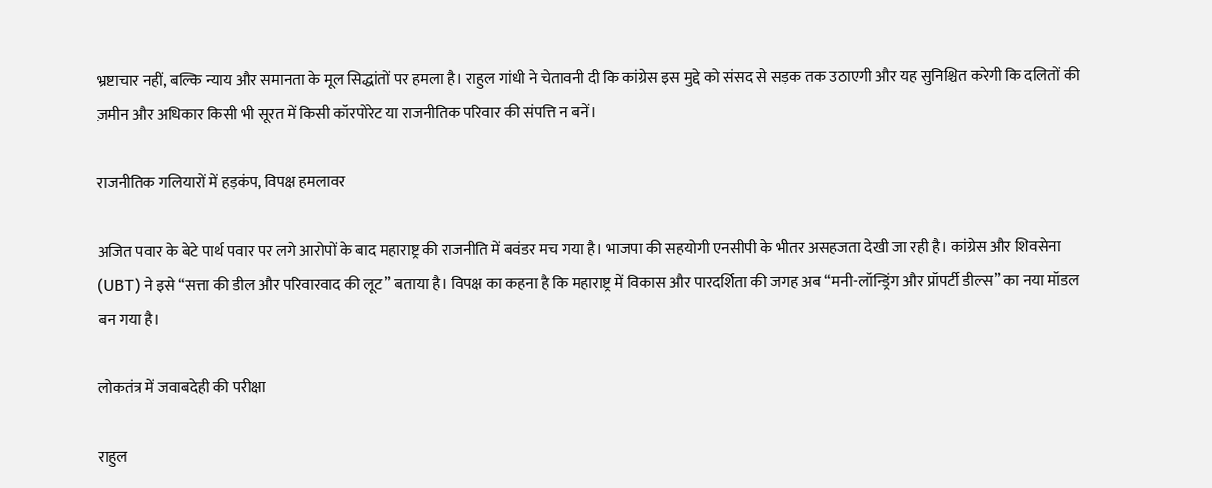भ्रष्टाचार नहीं, बल्कि न्याय और समानता के मूल सिद्धांतों पर हमला है। राहुल गांधी ने चेतावनी दी कि कांग्रेस इस मुद्दे को संसद से सड़क तक उठाएगी और यह सुनिश्चित करेगी कि दलितों की ज़मीन और अधिकार किसी भी सूरत में किसी कॉरपोरेट या राजनीतिक परिवार की संपत्ति न बनें।

राजनीतिक गलियारों में हड़कंप, विपक्ष हमलावर

अजित पवार के बेटे पार्थ पवार पर लगे आरोपों के बाद महाराष्ट्र की राजनीति में बवंडर मच गया है। भाजपा की सहयोगी एनसीपी के भीतर असहजता देखी जा रही है। कांग्रेस और शिवसेना (UBT) ने इसे “सत्ता की डील और परिवारवाद की लूट” बताया है। विपक्ष का कहना है कि महाराष्ट्र में विकास और पारदर्शिता की जगह अब “मनी-लॉन्ड्रिंग और प्रॉपर्टी डील्स” का नया मॉडल बन गया है।

लोकतंत्र में जवाबदेही की परीक्षा

राहुल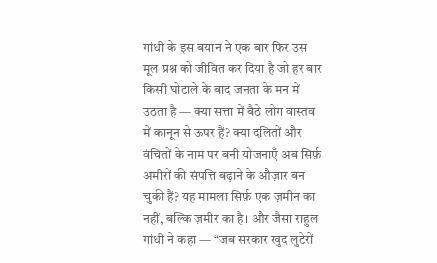गांधी के इस बयान ने एक बार फिर उस मूल प्रश्न को जीवित कर दिया है जो हर बार किसी घोटाले के बाद जनता के मन में उठता है — क्या सत्ता में बैठे लोग वास्तव में कानून से ऊपर हैं? क्या दलितों और वंचितों के नाम पर बनी योजनाएँ अब सिर्फ़ अमीरों की संपत्ति बढ़ाने के औज़ार बन चुकी हैं? यह मामला सिर्फ़ एक ज़मीन का नहीं, बल्कि ज़मीर का है। और जैसा राहुल गांधी ने कहा — “जब सरकार खुद लुटेरों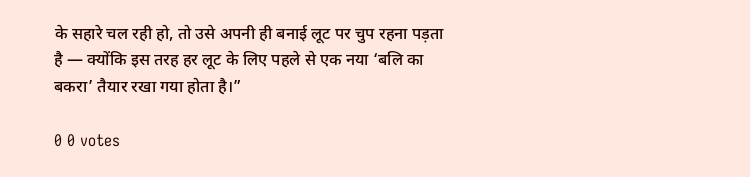के सहारे चल रही हो, तो उसे अपनी ही बनाई लूट पर चुप रहना पड़ता है — क्योंकि इस तरह हर लूट के लिए पहले से एक नया ‘बलि का बकरा’ तैयार रखा गया होता है।”

0 0 votes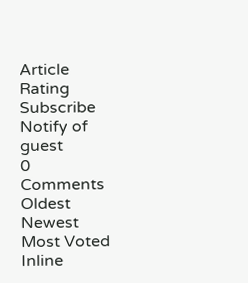Article Rating
Subscribe
Notify of
guest
0 Comments
Oldest
Newest Most Voted
Inline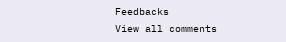Feedbacks
View all comments